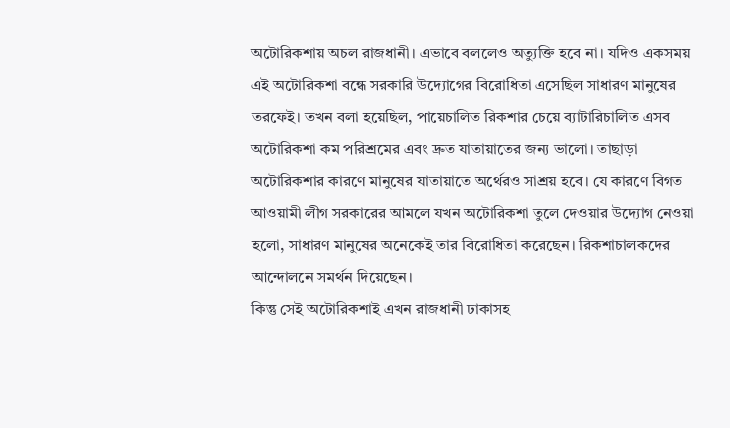অটোরিকশায় অচল রাজধানী। এভাবে বললেও অত্যুক্তি হবে না। যদিও একসময় এই অটোরিকশা বন্ধে সরকারি উদ্যোগের বিরোধিতা এসেছিল সাধারণ মানুষের তরফেই। তখন বলা হয়েছিল, পায়েচালিত রিকশার চেয়ে ব্যাটারিচালিত এসব অটোরিকশা কম পরিশ্রমের এবং দ্রুত যাতায়াতের জন্য ভালো। তাছাড়া অটোরিকশার কারণে মানুষের যাতায়াতে অর্থেরও সাশ্রয় হবে। যে কারণে বিগত আওয়ামী লীগ সরকারের আমলে যখন অটোরিকশা তুলে দেওয়ার উদ্যোগ নেওয়া হলো, সাধারণ মানুষের অনেকেই তার বিরোধিতা করেছেন। রিকশাচালকদের আন্দোলনে সমর্থন দিয়েছেন।
কিন্তু সেই অটোরিকশাই এখন রাজধানী ঢাকাসহ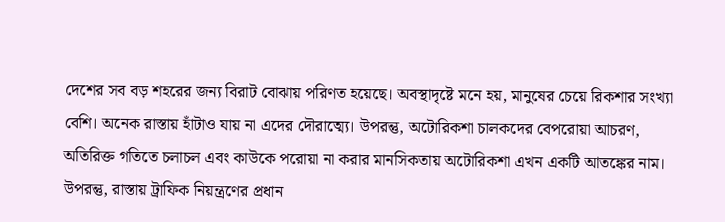দেশের সব বড় শহরের জন্য বিরাট বোঝায় পরিণত হয়েছে। অবস্থাদৃষ্টে মনে হয়, মানুষের চেয়ে রিকশার সংখ্যা বেশি। অনেক রাস্তায় হাঁটাও যায় না এদের দৌরাত্ম্যে। উপরন্তু, অটোরিকশা চালকদের বেপরোয়া আচরণ, অতিরিক্ত গতিতে চলাচল এবং কাউকে পরোয়া না করার মানসিকতায় অটোরিকশা এখন একটি আতঙ্কের নাম। উপরন্তু, রাস্তায় ট্রাফিক নিয়ন্ত্রণের প্রধান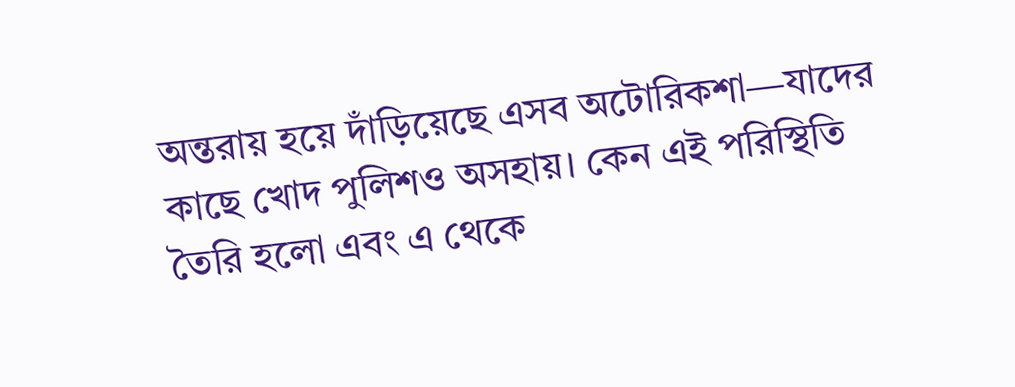অন্তরায় হয়ে দাঁড়িয়েছে এসব অটোরিকশা—যাদের কাছে খোদ পুলিশও অসহায়। কেন এই পরিস্থিতি তৈরি হলো এবং এ থেকে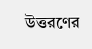উত্তরণের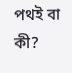পথই বা কী?